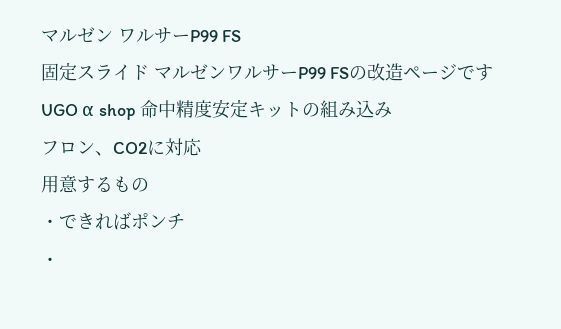マルゼン ワルサーP99 FS
固定スライド マルゼンワルサーP99 FSの改造ページです
UGO α shop 命中精度安定キットの組み込み
フロン、CO2に対応
用意するもの
・できればポンチ
・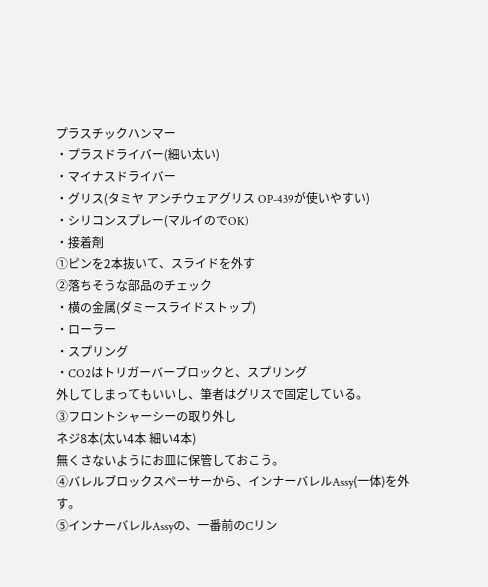プラスチックハンマー
・プラスドライバー(細い太い)
・マイナスドライバー
・グリス(タミヤ アンチウェアグリス OP-439が使いやすい)
・シリコンスプレー(マルイのでOK)
・接着剤
①ピンを2本抜いて、スライドを外す
②落ちそうな部品のチェック
・横の金属(ダミースライドストップ)
・ローラー
・スプリング
・CO2はトリガーバーブロックと、スプリング
外してしまってもいいし、筆者はグリスで固定している。
③フロントシャーシーの取り外し
ネジ8本(太い4本 細い4本)
無くさないようにお皿に保管しておこう。
④バレルブロックスペーサーから、インナーバレルAssy(一体)を外す。
⑤インナーバレルAssyの、一番前のCリン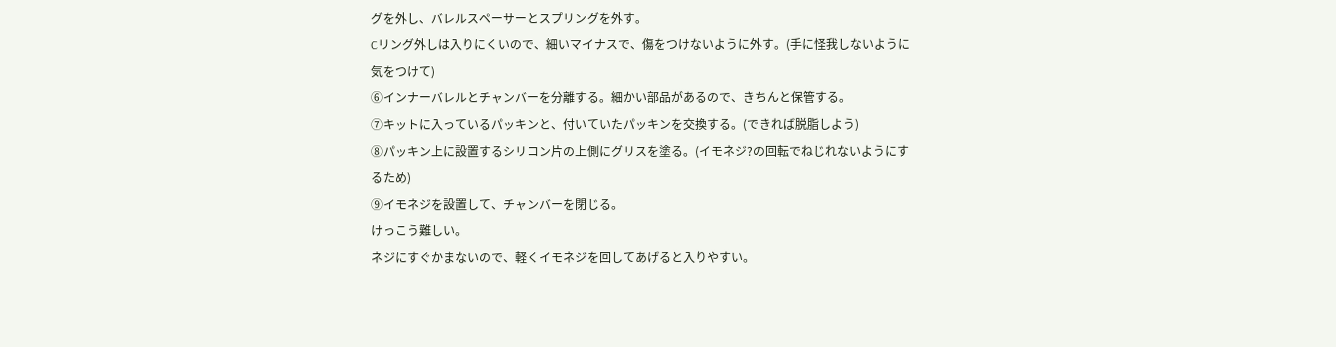グを外し、バレルスペーサーとスプリングを外す。
Cリング外しは入りにくいので、細いマイナスで、傷をつけないように外す。(手に怪我しないように気をつけて)
⑥インナーバレルとチャンバーを分離する。細かい部品があるので、きちんと保管する。
⑦キットに入っているパッキンと、付いていたパッキンを交換する。(できれば脱脂しよう)
⑧パッキン上に設置するシリコン片の上側にグリスを塗る。(イモネジ?の回転でねじれないようにするため)
⑨イモネジを設置して、チャンバーを閉じる。
けっこう難しい。
ネジにすぐかまないので、軽くイモネジを回してあげると入りやすい。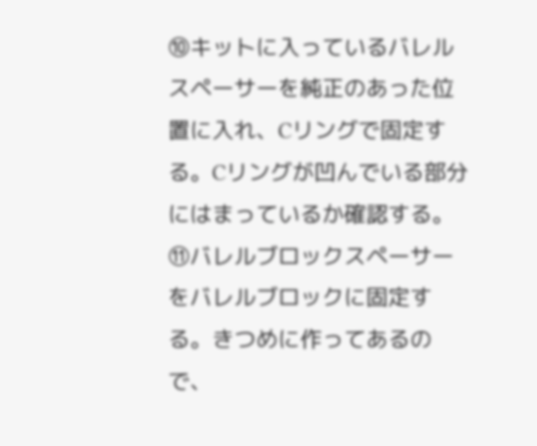⑩キットに入っているバレルスペーサーを純正のあった位置に入れ、Cリングで固定する。Cリングが凹んでいる部分にはまっているか確認する。
⑪バレルブロックスペーサーをバレルブロックに固定する。きつめに作ってあるので、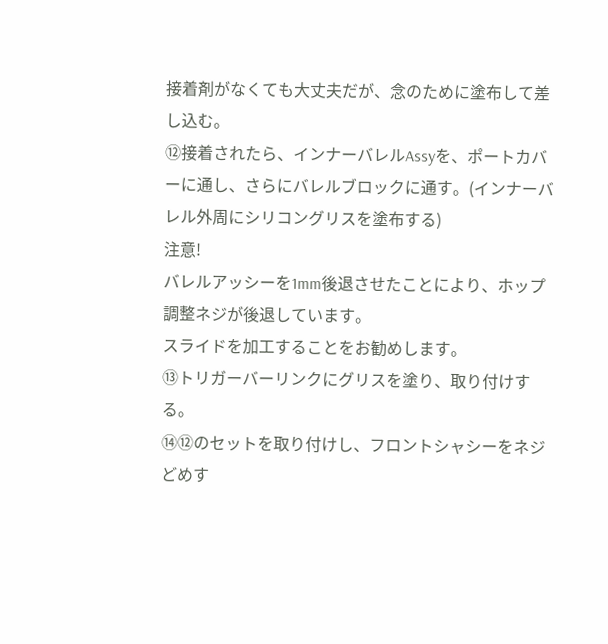接着剤がなくても大丈夫だが、念のために塗布して差し込む。
⑫接着されたら、インナーバレルAssyを、ポートカバーに通し、さらにバレルブロックに通す。(インナーバレル外周にシリコングリスを塗布する)
注意!
バレルアッシーを1mm後退させたことにより、ホップ調整ネジが後退しています。
スライドを加工することをお勧めします。
⑬トリガーバーリンクにグリスを塗り、取り付けする。
⑭⑫のセットを取り付けし、フロントシャシーをネジどめす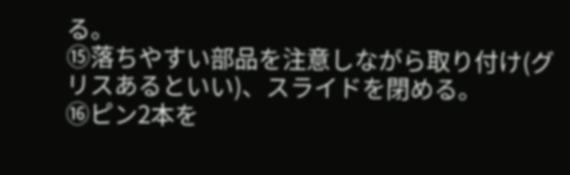る。
⑮落ちやすい部品を注意しながら取り付け(グリスあるといい)、スライドを閉める。
⑯ピン2本を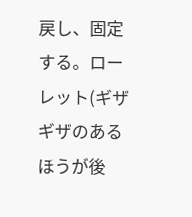戻し、固定する。ローレット(ギザギザのあるほうが後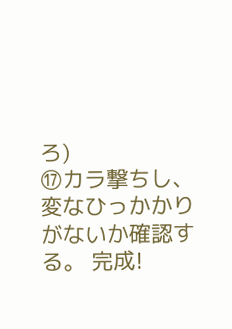ろ)
⑰カラ撃ちし、変なひっかかりがないか確認する。 完成!